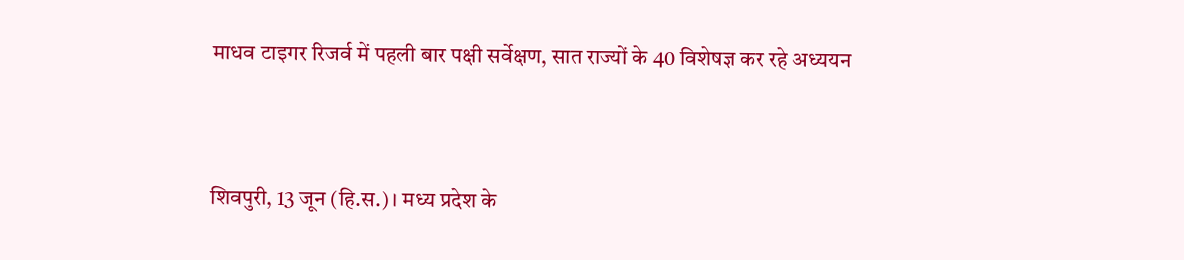माधव टाइगर रिजर्व में पहली बार पक्षी सर्वेक्षण, सात राज्यों के 40 विशेषज्ञ कर रहे अध्ययन




शिवपुरी, 13 जून (हि.स.)। मध्य प्रदेश के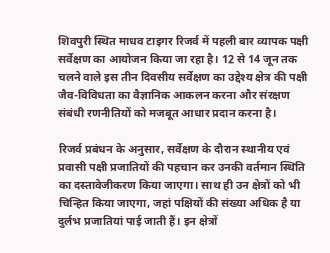शिवपुरी स्थित माधव टाइगर रिजर्व में पहली बार व्यापक पक्षी सर्वेक्षण का आयोजन किया जा रहा है। 12 से 14 जून तक चलने वाले इस तीन दिवसीय सर्वेक्षण का उद्देश्य क्षेत्र की पक्षी जैव-विविधता का वैज्ञानिक आकलन करना और संरक्षण संबंधी रणनीतियों को मजबूत आधार प्रदान करना है।

रिजर्व प्रबंधन के अनुसार, सर्वेक्षण के दौरान स्थानीय एवं प्रवासी पक्षी प्रजातियों की पहचान कर उनकी वर्तमान स्थिति का दस्तावेजीकरण किया जाएगा। साथ ही उन क्षेत्रों को भी चिन्हित किया जाएगा, जहां पक्षियों की संख्या अधिक है या दुर्लभ प्रजातियां पाई जाती हैं। इन क्षेत्रों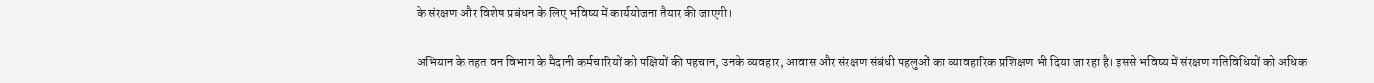के संरक्षण और विशेष प्रबंधन के लिए भविष्य में कार्ययोजना तैयार की जाएगी।

अभियान के तहत वन विभाग के मैदानी कर्मचारियों को पक्षियों की पहचान, उनके व्यवहार, आवास और संरक्षण संबंधी पहलुओं का व्यावहारिक प्रशिक्षण भी दिया जा रहा है। इससे भविष्य में संरक्षण गतिविधियों को अधिक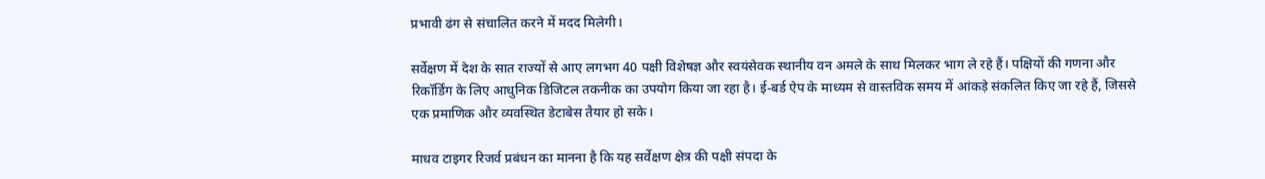प्रभावी ढंग से संचालित करने में मदद मिलेगी।

सर्वेक्षण में देश के सात राज्यों से आए लगभग 40 पक्षी विशेषज्ञ और स्वयंसेवक स्थानीय वन अमले के साथ मिलकर भाग ले रहे हैं। पक्षियों की गणना और रिकॉर्डिंग के लिए आधुनिक डिजिटल तकनीक का उपयोग किया जा रहा है। ई-बर्ड ऐप के माध्यम से वास्तविक समय में आंकड़े संकलित किए जा रहे हैं, जिससे एक प्रमाणिक और व्यवस्थित डेटाबेस तैयार हो सके।

माधव टाइगर रिजर्व प्रबंधन का मानना है कि यह सर्वेक्षण क्षेत्र की पक्षी संपदा के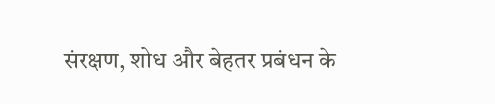संरक्षण, शोध और बेहतर प्रबंधन के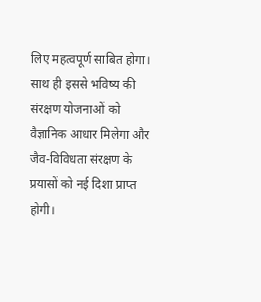लिए महत्वपूर्ण साबित होगा। साथ ही इससे भविष्य की संरक्षण योजनाओं को वैज्ञानिक आधार मिलेगा और जैव-विविधता संरक्षण के प्रयासों को नई दिशा प्राप्त होगी।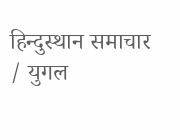हिन्दुस्थान समाचार / युगल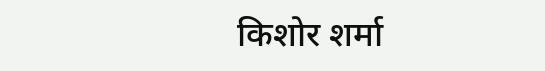किशोर शर्मा